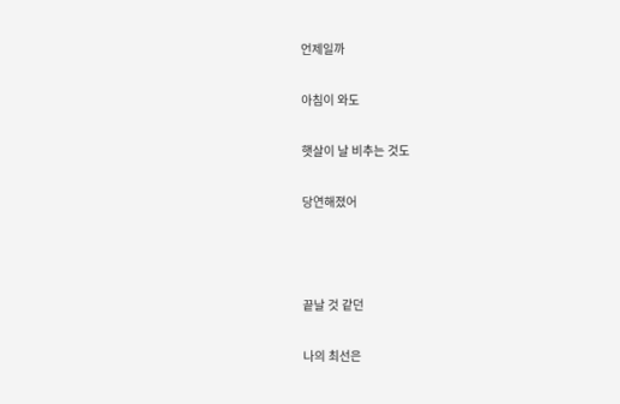언제일까

아침이 와도

햇살이 날 비추는 것도

당연해졌어



끝날 것 같던

나의 최선은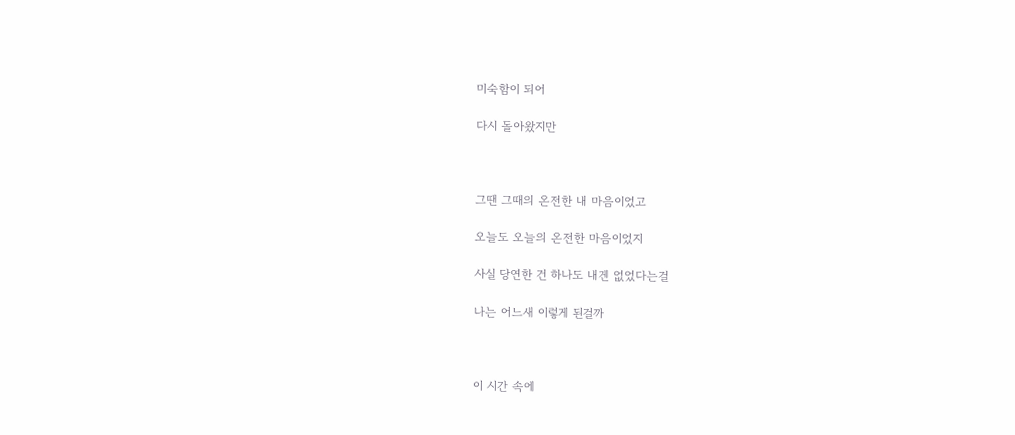미숙함이 되어

다시 돌아왔지만



그땐 그때의 온전한 내 마음이었고

오늘도 오늘의 온전한 마음이었지

사실 당연한 건 하나도 내겐 없었다는걸

나는 어느새 이렇게 된걸까



이 시간 속에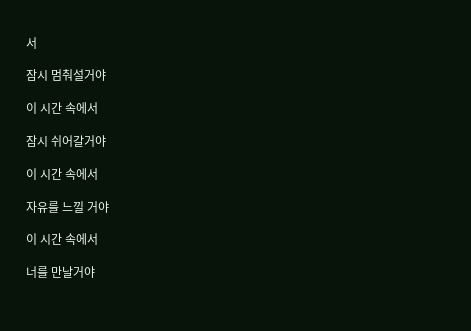서

잠시 멈춰설거야

이 시간 속에서

잠시 쉬어갈거야

이 시간 속에서

자유를 느낄 거야

이 시간 속에서

너를 만날거야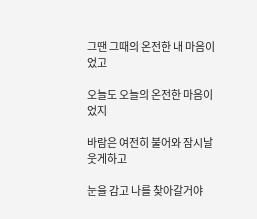그땐 그때의 온전한 내 마음이었고

오늘도 오늘의 온전한 마음이었지

바람은 여전히 불어와 잠시날 웃게하고

눈을 감고 나를 찾아갈거야